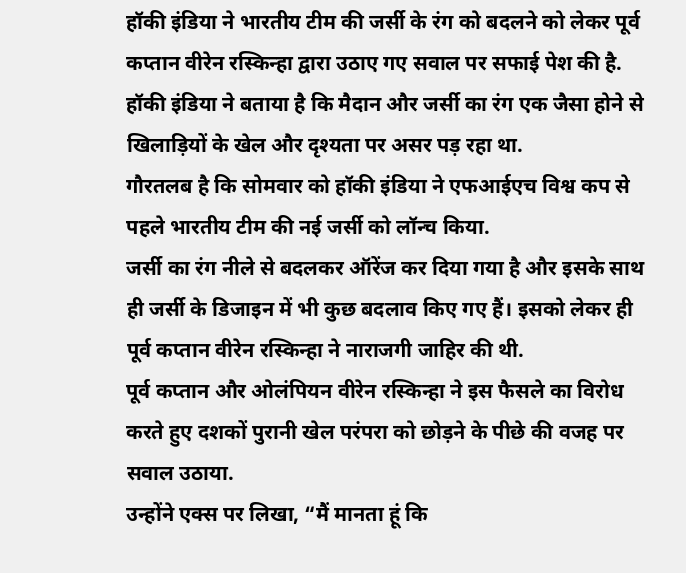हॉकी इंडिया ने भारतीय टीम की जर्सी के रंग को बदलने को लेकर पूर्व कप्तान वीरेन रस्किन्हा द्वारा उठाए गए सवाल पर सफाई पेश की है.
हॉकी इंडिया ने बताया है कि मैदान और जर्सी का रंग एक जैसा होने से खिलाड़ियों के खेल और दृश्यता पर असर पड़ रहा था.
गौरतलब है कि सोमवार को हॉकी इंडिया ने एफआईएच विश्व कप से पहले भारतीय टीम की नई जर्सी को लॉन्च किया.
जर्सी का रंग नीले से बदलकर ऑरेंज कर दिया गया है और इसके साथ ही जर्सी के डिजाइन में भी कुछ बदलाव किए गए हैं। इसको लेकर ही पूर्व कप्तान वीरेन रस्किन्हा ने नाराजगी जाहिर की थी.
पूर्व कप्तान और ओलंपियन वीरेन रस्किन्हा ने इस फैसले का विरोध करते हुए दशकों पुरानी खेल परंपरा को छोड़ने के पीछे की वजह पर सवाल उठाया.
उन्होंने एक्स पर लिखा, “मैं मानता हूं कि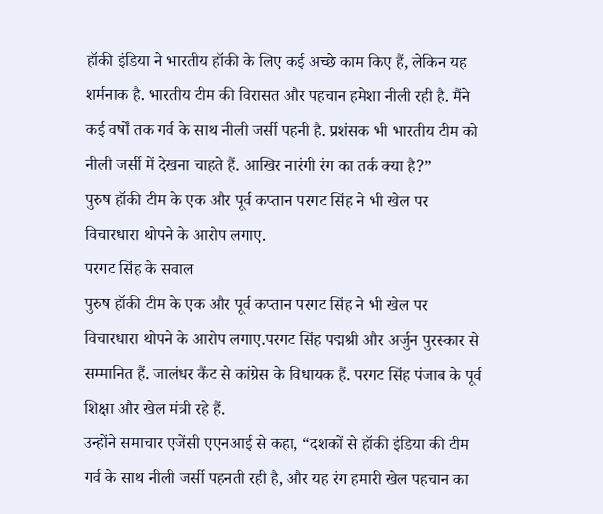हॉकी इंडिया ने भारतीय हॉकी के लिए कई अच्छे काम किए हैं, लेकिन यह शर्मनाक है. भारतीय टीम की विरासत और पहचान हमेशा नीली रही है. मैंने कई वर्षों तक गर्व के साथ नीली जर्सी पहनी है. प्रशंसक भी भारतीय टीम को नीली जर्सी में देखना चाहते हैं. आखिर नारंगी रंग का तर्क क्या है?”
पुरुष हॉकी टीम के एक और पूर्व कप्तान परगट सिंह ने भी खेल पर विचारधारा थोपने के आरोप लगाए.
परगट सिंह के सवाल
पुरुष हॉकी टीम के एक और पूर्व कप्तान परगट सिंह ने भी खेल पर विचारधारा थोपने के आरोप लगाए.परगट सिंह पद्मश्री और अर्जुन पुरस्कार से सम्मानित हैं. जालंधर कैंट से कांग्रेस के विधायक हैं. परगट सिंह पंजाब के पूर्व शिक्षा और खेल मंत्री रहे हैं.
उन्होंने समाचार एजेंसी एएनआई से कहा, “दशकों से हॉकी इंडिया की टीम गर्व के साथ नीली जर्सी पहनती रही है, और यह रंग हमारी खेल पहचान का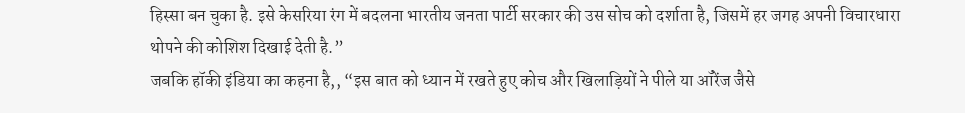हिस्सा बन चुका है. इसे केसरिया रंग में बदलना भारतीय जनता पार्टी सरकार की उस सोच को दर्शाता है, जिसमें हर जगह अपनी विचारधारा थोपने की कोशिश दिखाई देती है.”
जबकि हॉकी इंडिया का कहना है,, “इस बात को ध्यान में रखते हुए कोच और खिलाड़ियों ने पीले या ऑरेंज जैसे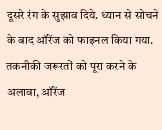दूसरे रंग के सुझाव दिये. ध्यान से सोचने के बाद ऑरेंज को फाइनल किया गया. तकनीकी जरूरतों को पूरा करने के अलावा, ऑरेंज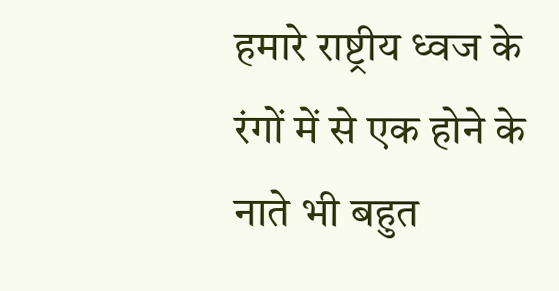हमारे राष्ट्रीय ध्वज के रंगों में से एक होने के नाते भी बहुत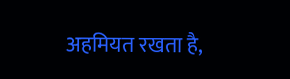अहमियत रखता है,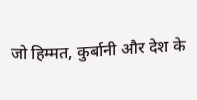जो हिम्मत, कुर्बानी और देश के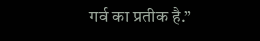गर्व का प्रतीक है.”